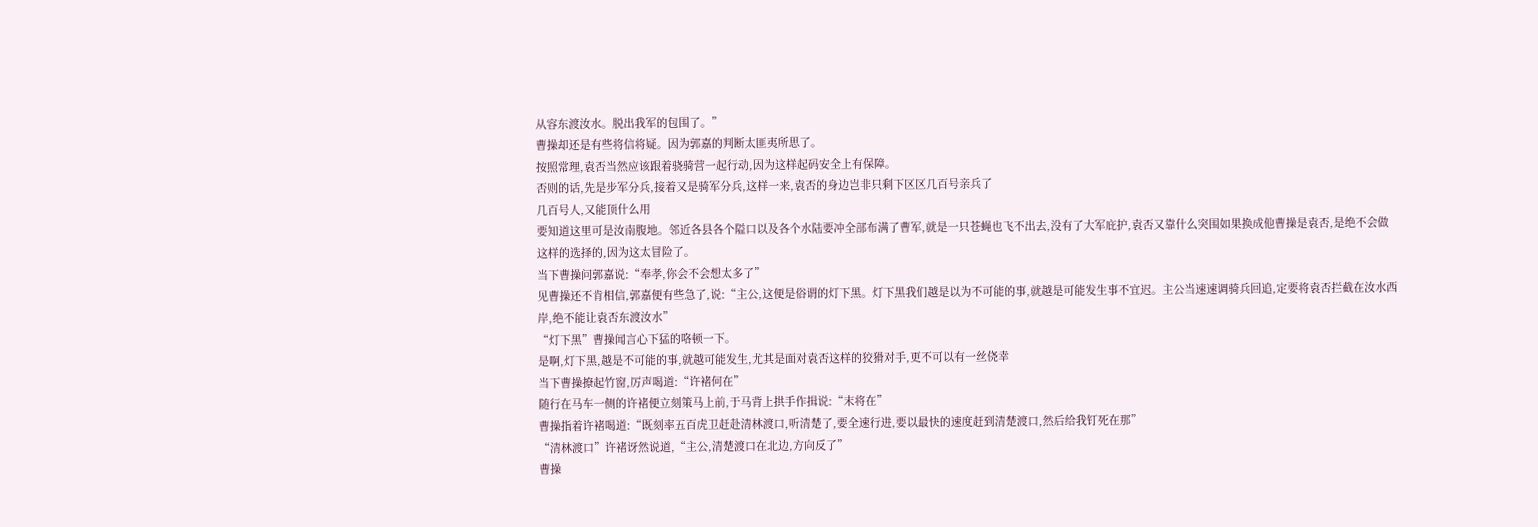从容东渡汝水。脱出我军的包围了。”
曹操却还是有些将信将疑。因为郭嘉的判断太匪夷所思了。
按照常理,袁否当然应该跟着骁骑营一起行动,因为这样起码安全上有保障。
否则的话,先是步军分兵,接着又是骑军分兵,这样一来,袁否的身边岂非只剩下区区几百号亲兵了
几百号人,又能顶什么用
要知道这里可是汝南腹地。邻近各县各个隘口以及各个水陆要冲全部布满了曹军,就是一只苍蝇也飞不出去,没有了大军庇护,袁否又靠什么突围如果换成他曹操是袁否,是绝不会做这样的选择的,因为这太冒险了。
当下曹操问郭嘉说:“奉孝,你会不会想太多了”
见曹操还不肯相信,郭嘉便有些急了,说:“主公,这便是俗谓的灯下黑。灯下黑我们越是以为不可能的事,就越是可能发生事不宜迟。主公当速速调骑兵回追,定要将袁否拦截在汝水西岸,绝不能让袁否东渡汝水”
“灯下黑”曹操闻言心下猛的咯顿一下。
是啊,灯下黑,越是不可能的事,就越可能发生,尤其是面对袁否这样的狡猾对手,更不可以有一丝侥幸
当下曹操撩起竹窗,厉声喝道:“许褚何在”
随行在马车一侧的许褚便立刻策马上前,于马背上拱手作揖说:“末将在”
曹操指着许褚喝道:“既刻率五百虎卫赶赴清林渡口,听清楚了,要全速行进,要以最快的速度赶到清楚渡口,然后给我钉死在那”
“清林渡口”许褚讶然说道,“主公,清楚渡口在北边,方向反了”
曹操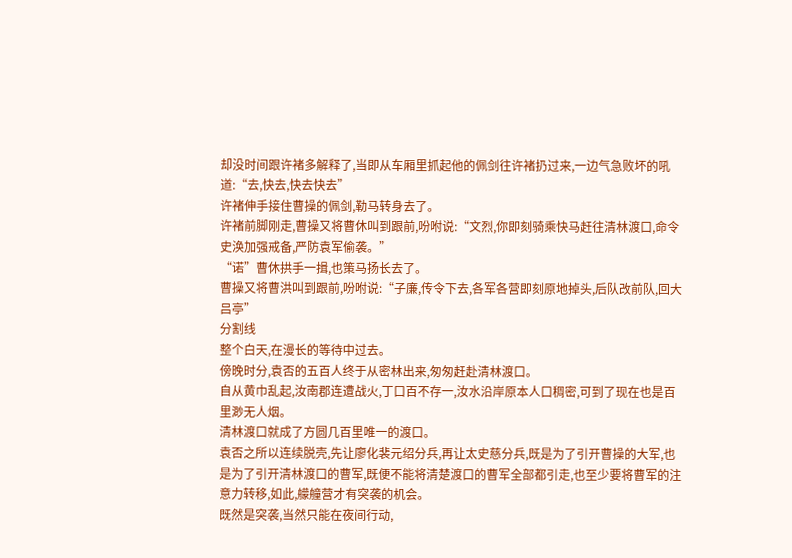却没时间跟许褚多解释了,当即从车厢里抓起他的佩剑往许褚扔过来,一边气急败坏的吼道:“去,快去,快去快去”
许褚伸手接住曹操的佩剑,勒马转身去了。
许褚前脚刚走,曹操又将曹休叫到跟前,吩咐说:“文烈,你即刻骑乘快马赶往清林渡口,命令史涣加强戒备,严防袁军偷袭。”
“诺”曹休拱手一揖,也策马扬长去了。
曹操又将曹洪叫到跟前,吩咐说:“子廉,传令下去,各军各营即刻原地掉头,后队改前队,回大吕亭”
分割线
整个白天,在漫长的等待中过去。
傍晚时分,袁否的五百人终于从密林出来,匆匆赶赴清林渡口。
自从黄巾乱起,汝南郡连遭战火,丁口百不存一,汝水沿岸原本人口稠密,可到了现在也是百里渺无人烟。
清林渡口就成了方圆几百里唯一的渡口。
袁否之所以连续脱壳,先让廖化裴元绍分兵,再让太史慈分兵,既是为了引开曹操的大军,也是为了引开清林渡口的曹军,既便不能将清楚渡口的曹军全部都引走,也至少要将曹军的注意力转移,如此,艨艟营才有突袭的机会。
既然是突袭,当然只能在夜间行动,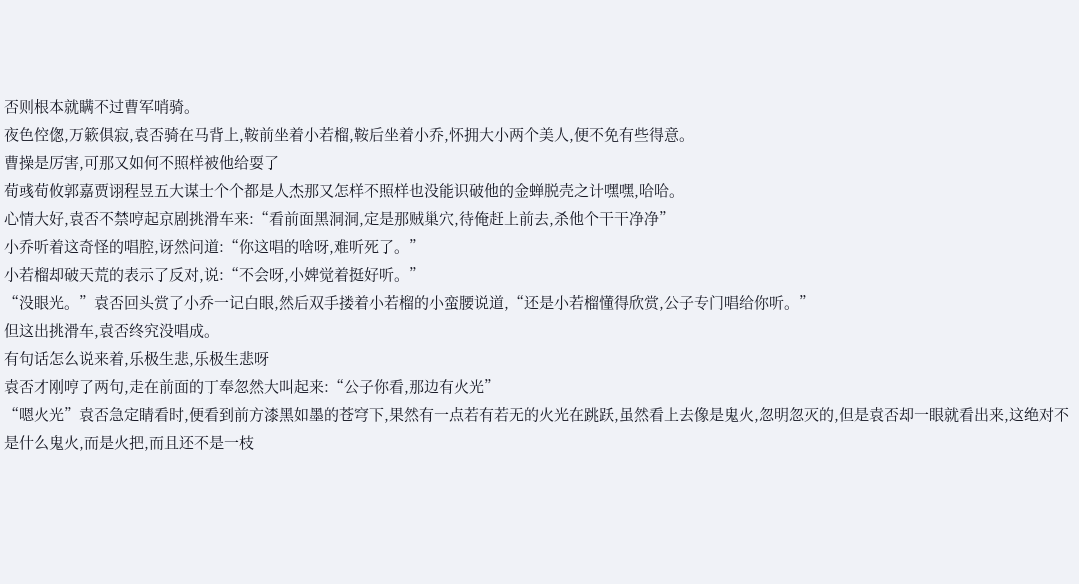否则根本就瞒不过曹军哨骑。
夜色倥偬,万簌俱寂,袁否骑在马背上,鞍前坐着小若榴,鞍后坐着小乔,怀拥大小两个美人,便不免有些得意。
曹操是厉害,可那又如何不照样被他给耍了
荀彧荀攸郭嘉贾诩程昱五大谋士个个都是人杰那又怎样不照样也没能识破他的金蝉脱壳之计嘿嘿,哈哈。
心情大好,袁否不禁哼起京剧挑滑车来:“看前面黑洞洞,定是那贼巢穴,待俺赶上前去,杀他个干干净净”
小乔听着这奇怪的唱腔,讶然问道:“你这唱的啥呀,难听死了。”
小若榴却破天荒的表示了反对,说:“不会呀,小婢觉着挺好听。”
“没眼光。”袁否回头赏了小乔一记白眼,然后双手搂着小若榴的小蛮腰说道,“还是小若榴懂得欣赏,公子专门唱给你听。”
但这出挑滑车,袁否终究没唱成。
有句话怎么说来着,乐极生悲,乐极生悲呀
袁否才刚哼了两句,走在前面的丁奉忽然大叫起来:“公子你看,那边有火光”
“嗯火光”袁否急定睛看时,便看到前方漆黑如墨的苍穹下,果然有一点若有若无的火光在跳跃,虽然看上去像是鬼火,忽明忽灭的,但是袁否却一眼就看出来,这绝对不是什么鬼火,而是火把,而且还不是一枝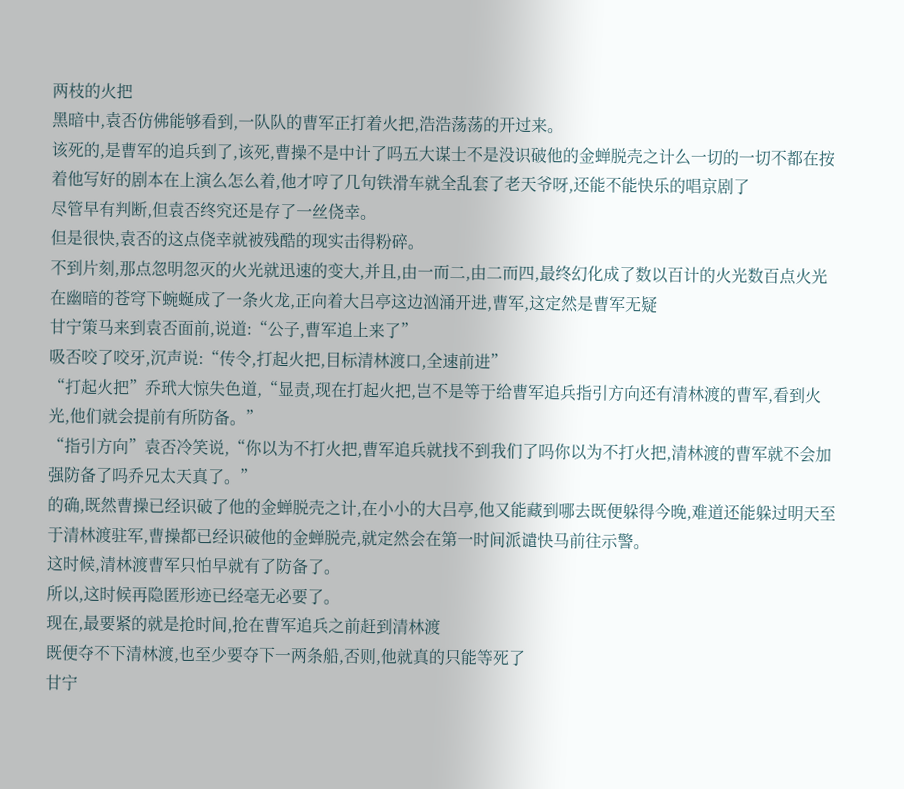两枝的火把
黑暗中,袁否仿佛能够看到,一队队的曹军正打着火把,浩浩荡荡的开过来。
该死的,是曹军的追兵到了,该死,曹操不是中计了吗五大谋士不是没识破他的金蝉脱壳之计么一切的一切不都在按着他写好的剧本在上演么怎么着,他才哼了几句铁滑车就全乱套了老天爷呀,还能不能快乐的唱京剧了
尽管早有判断,但袁否终究还是存了一丝侥幸。
但是很快,袁否的这点侥幸就被残酷的现实击得粉碎。
不到片刻,那点忽明忽灭的火光就迅速的变大,并且,由一而二,由二而四,最终幻化成了数以百计的火光数百点火光在幽暗的苍穹下蜿蜒成了一条火龙,正向着大吕亭这边汹涌开进,曹军,这定然是曹军无疑
甘宁策马来到袁否面前,说道:“公子,曹军追上来了”
吸否咬了咬牙,沉声说:“传令,打起火把,目标清林渡口,全速前进”
“打起火把”乔玳大惊失色道,“显责,现在打起火把,岂不是等于给曹军追兵指引方向还有清林渡的曹军,看到火光,他们就会提前有所防备。”
“指引方向”袁否冷笑说,“你以为不打火把,曹军追兵就找不到我们了吗你以为不打火把,清林渡的曹军就不会加强防备了吗乔兄太天真了。”
的确,既然曹操已经识破了他的金蝉脱壳之计,在小小的大吕亭,他又能藏到哪去既便躲得今晚,难道还能躲过明天至于清林渡驻军,曹操都已经识破他的金蝉脱壳,就定然会在第一时间派谴快马前往示警。
这时候,清林渡曹军只怕早就有了防备了。
所以,这时候再隐匿形迹已经毫无必要了。
现在,最要紧的就是抢时间,抢在曹军追兵之前赶到清林渡
既便夺不下清林渡,也至少要夺下一两条船,否则,他就真的只能等死了
甘宁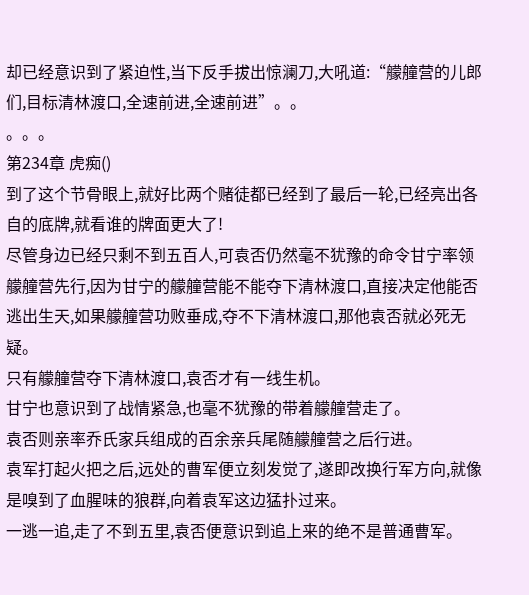却已经意识到了紧迫性,当下反手拔出惊澜刀,大吼道:“艨艟营的儿郎们,目标清林渡口,全速前进,全速前进”。。
。。。
第234章 虎痴()
到了这个节骨眼上,就好比两个赌徒都已经到了最后一轮,已经亮出各自的底牌,就看谁的牌面更大了!
尽管身边已经只剩不到五百人,可袁否仍然毫不犹豫的命令甘宁率领艨艟营先行,因为甘宁的艨艟营能不能夺下清林渡口,直接决定他能否逃出生天,如果艨艟营功败垂成,夺不下清林渡口,那他袁否就必死无疑。
只有艨艟营夺下清林渡口,袁否才有一线生机。
甘宁也意识到了战情紧急,也毫不犹豫的带着艨艟营走了。
袁否则亲率乔氏家兵组成的百余亲兵尾随艨艟营之后行进。
袁军打起火把之后,远处的曹军便立刻发觉了,遂即改换行军方向,就像是嗅到了血腥味的狼群,向着袁军这边猛扑过来。
一逃一追,走了不到五里,袁否便意识到追上来的绝不是普通曹军。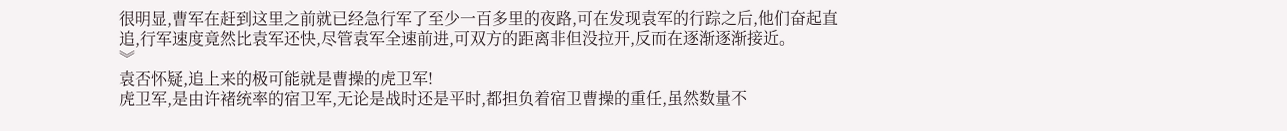很明显,曹军在赶到这里之前就已经急行军了至少一百多里的夜路,可在发现袁军的行踪之后,他们奋起直追,行军速度竟然比袁军还快,尽管袁军全速前进,可双方的距离非但没拉开,反而在逐渐逐渐接近。
︾
袁否怀疑,追上来的极可能就是曹操的虎卫军!
虎卫军,是由许褚统率的宿卫军,无论是战时还是平时,都担负着宿卫曹操的重任,虽然数量不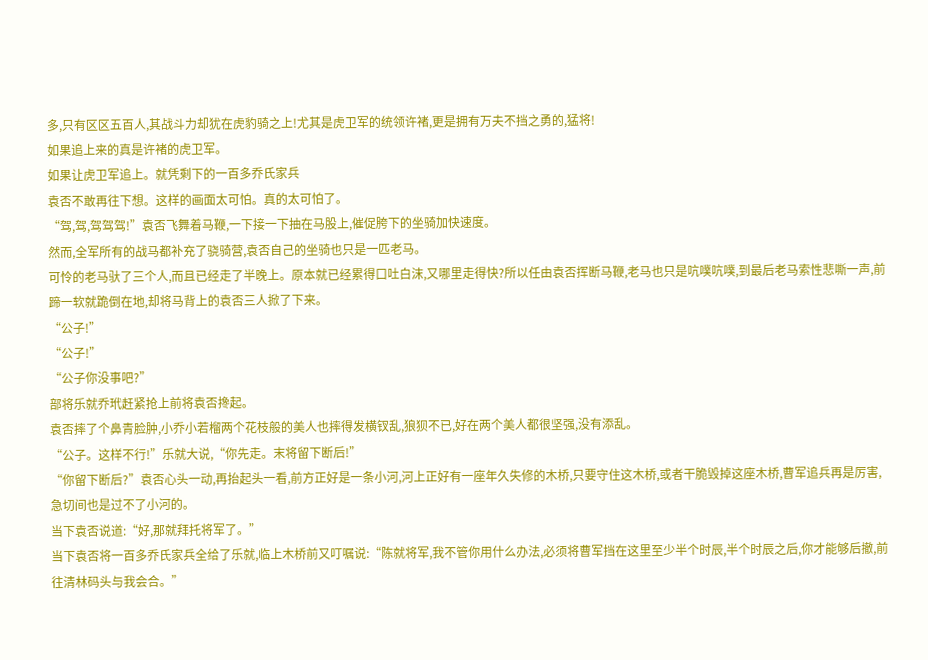多,只有区区五百人,其战斗力却犹在虎豹骑之上!尤其是虎卫军的统领许褚,更是拥有万夫不挡之勇的,猛将!
如果追上来的真是许褚的虎卫军。
如果让虎卫军追上。就凭剩下的一百多乔氏家兵
袁否不敢再往下想。这样的画面太可怕。真的太可怕了。
“驾,驾,驾驾驾!”袁否飞舞着马鞭,一下接一下抽在马股上,催促胯下的坐骑加快速度。
然而,全军所有的战马都补充了骁骑营,袁否自己的坐骑也只是一匹老马。
可怜的老马驮了三个人,而且已经走了半晚上。原本就已经累得口吐白沫,又哪里走得快?所以任由袁否挥断马鞭,老马也只是吭噗吭噗,到最后老马索性悲嘶一声,前蹄一软就跪倒在地,却将马背上的袁否三人掀了下来。
“公子!”
“公子!”
“公子你没事吧?”
部将乐就乔玳赶紧抢上前将袁否搀起。
袁否摔了个鼻青脸肿,小乔小若榴两个花枝般的美人也摔得发横钗乱,狼狈不已,好在两个美人都很坚强,没有添乱。
“公子。这样不行!”乐就大说,“你先走。末将留下断后!”
“你留下断后?”袁否心头一动,再抬起头一看,前方正好是一条小河,河上正好有一座年久失修的木桥,只要守住这木桥,或者干脆毁掉这座木桥,曹军追兵再是厉害,急切间也是过不了小河的。
当下袁否说道:“好,那就拜托将军了。”
当下袁否将一百多乔氏家兵全给了乐就,临上木桥前又叮嘱说:“陈就将军,我不管你用什么办法,必须将曹军挡在这里至少半个时辰,半个时辰之后,你才能够后撤,前往清林码头与我会合。”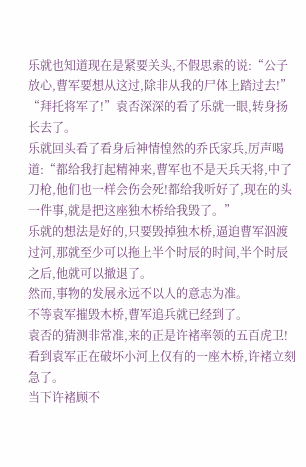乐就也知道现在是紧要关头,不假思索的说:“公子放心,曹军要想从这过,除非从我的尸体上踏过去!”
“拜托将军了!”袁否深深的看了乐就一眼,转身扬长去了。
乐就回头看了看身后神情惶然的乔氏家兵,厉声喝道:“都给我打起精神来,曹军也不是天兵天将,中了刀枪,他们也一样会伤会死!都给我听好了,现在的头一件事,就是把这座独木桥给我毁了。”
乐就的想法是好的,只要毁掉独木桥,逼迫曹军泅渡过河,那就至少可以拖上半个时辰的时间,半个时辰之后,他就可以撤退了。
然而,事物的发展永远不以人的意志为准。
不等袁军摧毁木桥,曹军追兵就已经到了。
袁否的猜测非常准,来的正是许褚率领的五百虎卫!
看到袁军正在破坏小河上仅有的一座木桥,许褚立刻急了。
当下许褚顾不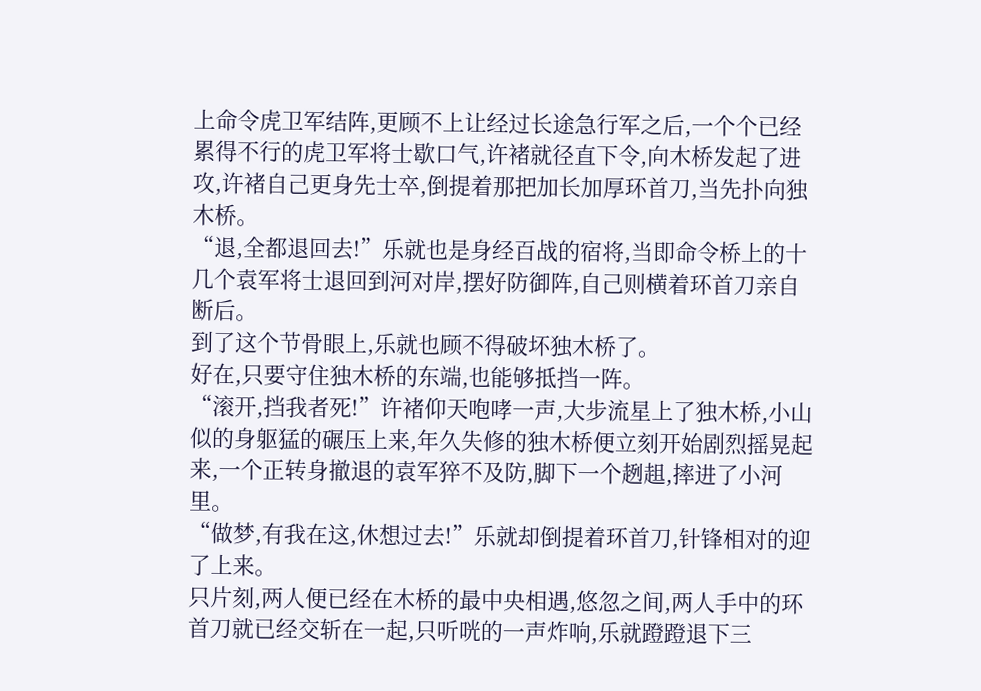上命令虎卫军结阵,更顾不上让经过长途急行军之后,一个个已经累得不行的虎卫军将士歇口气,许褚就径直下令,向木桥发起了进攻,许褚自己更身先士卒,倒提着那把加长加厚环首刀,当先扑向独木桥。
“退,全都退回去!”乐就也是身经百战的宿将,当即命令桥上的十几个袁军将士退回到河对岸,摆好防御阵,自己则横着环首刀亲自断后。
到了这个节骨眼上,乐就也顾不得破坏独木桥了。
好在,只要守住独木桥的东端,也能够抵挡一阵。
“滚开,挡我者死!”许褚仰天咆哮一声,大步流星上了独木桥,小山似的身躯猛的碾压上来,年久失修的独木桥便立刻开始剧烈摇晃起来,一个正转身撤退的袁军猝不及防,脚下一个趔趄,摔进了小河里。
“做梦,有我在这,休想过去!”乐就却倒提着环首刀,针锋相对的迎了上来。
只片刻,两人便已经在木桥的最中央相遇,悠忽之间,两人手中的环首刀就已经交斩在一起,只听咣的一声炸响,乐就蹬蹬退下三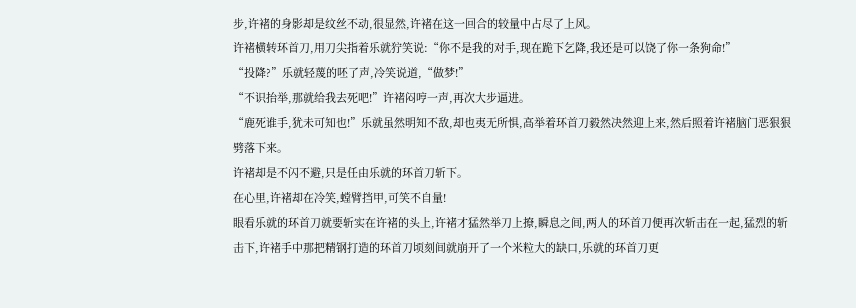步,许褚的身影却是纹丝不动,很显然,许褚在这一回合的较量中占尽了上风。
许褚横转环首刀,用刀尖指着乐就狞笑说:“你不是我的对手,现在跪下乞降,我还是可以饶了你一条狗命!”
“投降?”乐就轻蔑的呸了声,冷笑说道,“做梦!”
“不识抬举,那就给我去死吧!”许褚闷哼一声,再次大步逼进。
“鹿死谁手,犹未可知也!”乐就虽然明知不敌,却也夷无所惧,高举着环首刀毅然决然迎上来,然后照着许褚脑门恶狠狠劈落下来。
许褚却是不闪不避,只是任由乐就的环首刀斩下。
在心里,许褚却在冷笑,螳臂挡甲,可笑不自量!
眼看乐就的环首刀就要斩实在许褚的头上,许褚才猛然举刀上撩,瞬息之间,两人的环首刀便再次斩击在一起,猛烈的斩击下,许褚手中那把精钢打造的环首刀顷刻间就崩开了一个米粒大的缺口,乐就的环首刀更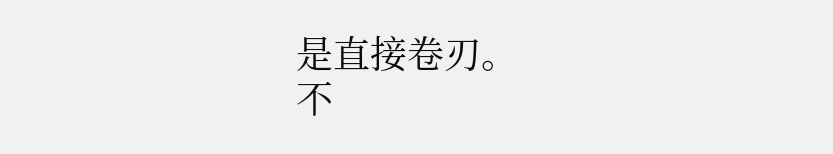是直接卷刃。
不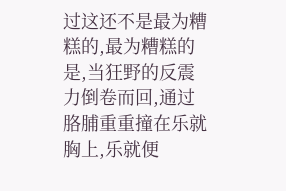过这还不是最为糟糕的,最为糟糕的是,当狂野的反震力倒卷而回,通过胳脯重重撞在乐就胸上,乐就便